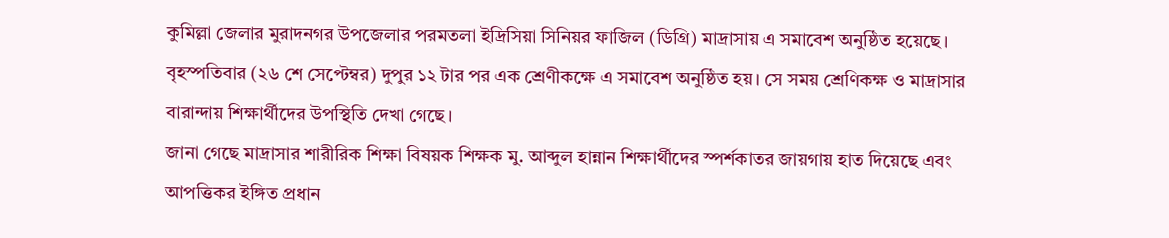কুমিল্লা জেলার মুরাদনগর উপজেলার পরমতলা ইদ্রিসিয়া সিনিয়র ফাজিল (ডিগ্রি) মাদ্রাসায় এ সমাবেশ অনুষ্ঠিত হয়েছে। বৃহস্পতিবার (২৬ শে সেপ্টেম্বর) দুপুর ১২ টার পর এক শ্রেণীকক্ষে এ সমাবেশ অনুষ্ঠিত হয়। সে সময় শ্রেণিকক্ষ ও মাদ্রাসার বারান্দায় শিক্ষার্থীদের উপস্থিতি দেখা গেছে।
জানা গেছে মাদ্রাসার শারীরিক শিক্ষা বিষয়ক শিক্ষক মু. আব্দুল হান্নান শিক্ষার্থীদের স্পর্শকাতর জায়গায় হাত দিয়েছে এবং আপত্তিকর ইঙ্গিত প্রধান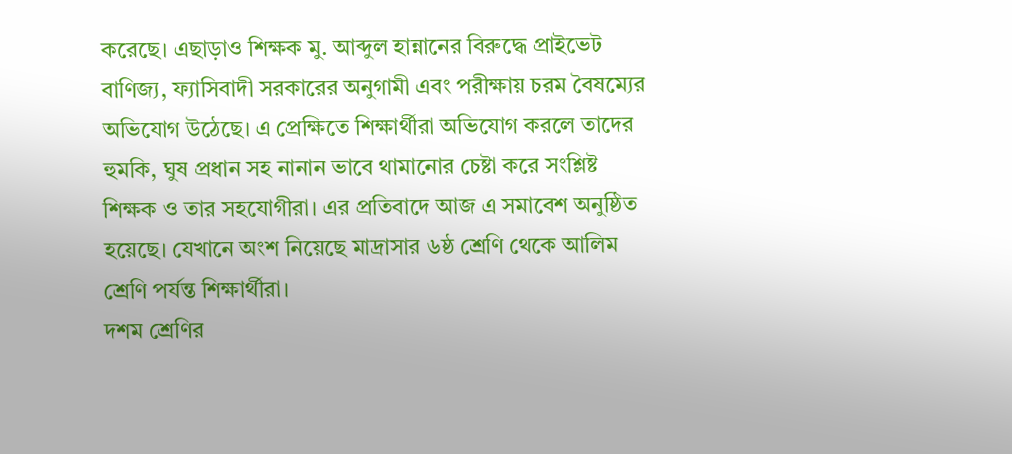করেছে। এছাড়াও শিক্ষক মু. আব্দুল হান্নানের বিরুদ্ধে প্রাইভেট বাণিজ্য, ফ্যাসিবাদী সরকারের অনুগামী এবং পরীক্ষায় চরম বৈষম্যের অভিযোগ উঠেছে। এ প্রেক্ষিতে শিক্ষার্থীরা অভিযোগ করলে তাদের হুমকি, ঘুষ প্রধান সহ নানান ভাবে থামানোর চেষ্টা করে সংশ্লিষ্ট শিক্ষক ও তার সহযোগীরা। এর প্রতিবাদে আজ এ সমাবেশ অনুষ্ঠিত হয়েছে। যেখানে অংশ নিয়েছে মাদ্রাসার ৬ষ্ঠ শ্রেণি থেকে আলিম শ্রেণি পর্যন্ত শিক্ষার্থীরা।
দশম শ্রেণির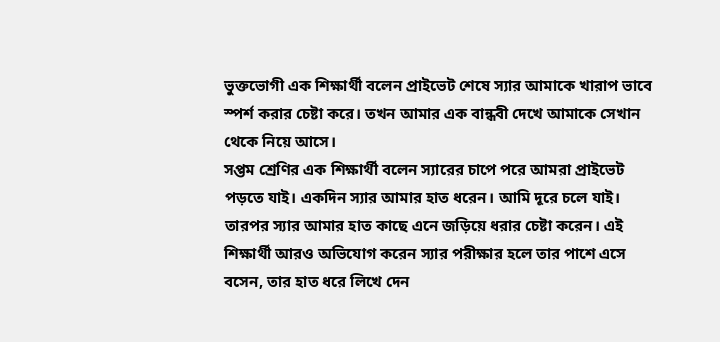ভুক্তভোগী এক শিক্ষার্থী বলেন প্রাইভেট শেষে স্যার আমাকে খারাপ ভাবে স্পর্শ করার চেষ্টা করে। তখন আমার এক বান্ধবী দেখে আমাকে সেখান থেকে নিয়ে আসে।
সপ্তম শ্রেণির এক শিক্ষার্থী বলেন স্যারের চাপে পরে আমরা প্রাইভেট পড়তে যাই। একদিন স্যার আমার হাত ধরেন। আমি দূরে চলে যাই। তারপর স্যার আমার হাত কাছে এনে জড়িয়ে ধরার চেষ্টা করেন। এই শিক্ষার্থী আরও অভিযোগ করেন স্যার পরীক্ষার হলে তার পাশে এসে বসেন, তার হাত ধরে লিখে দেন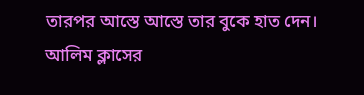তারপর আস্তে আস্তে তার বুকে হাত দেন।
আলিম ক্লাসের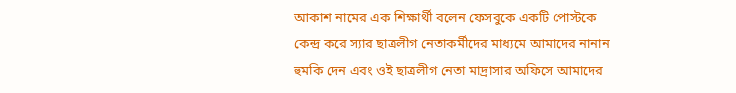আকাশ নামের এক শিক্ষার্থী বলেন ফেসবুকে একটি পোস্টকে কেন্দ্র করে স্যার ছাত্রলীগ নেতাকর্মীদের মাধ্যমে আমাদের নানান হুমকি দেন এবং ওই ছাত্রলীগ নেতা মাদ্রাসার অফিসে আমাদের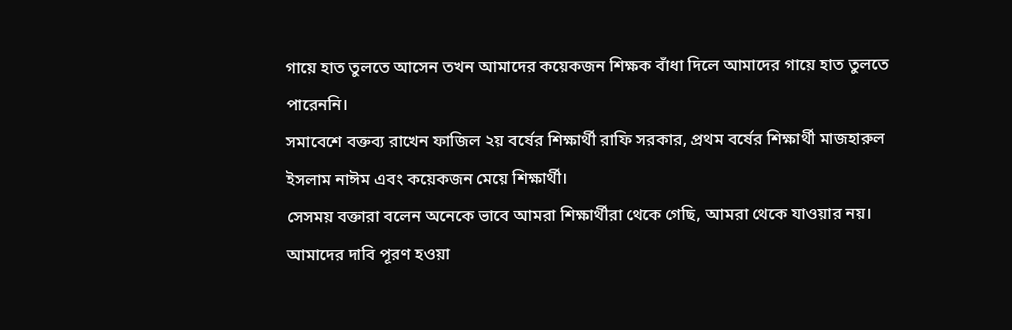গায়ে হাত তুলতে আসেন তখন আমাদের কয়েকজন শিক্ষক বাঁধা দিলে আমাদের গায়ে হাত তুলতে পারেননি।
সমাবেশে বক্তব্য রাখেন ফাজিল ২য় বর্ষের শিক্ষার্থী রাফি সরকার, প্রথম বর্ষের শিক্ষার্থী মাজহারুল ইসলাম নাঈম এবং কয়েকজন মেয়ে শিক্ষার্থী।
সেসময় বক্তারা বলেন অনেকে ভাবে আমরা শিক্ষার্থীরা থেকে গেছি, আমরা থেকে যাওয়ার নয়। আমাদের দাবি পূরণ হওয়া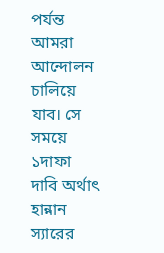পর্যন্ত আমরা আন্দোলন চালিয়ে যাব। সে সময়ে ১দাফা দাবি অর্থাৎ হান্নান স্যারের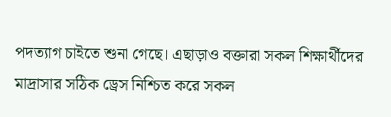পদত্যাগ চাইতে শুনা গেছে। এছাড়াও বক্তারা সকল শিক্ষার্থীদের মাদ্রাসার সঠিক ড্রেস নিশ্চিত করে সকল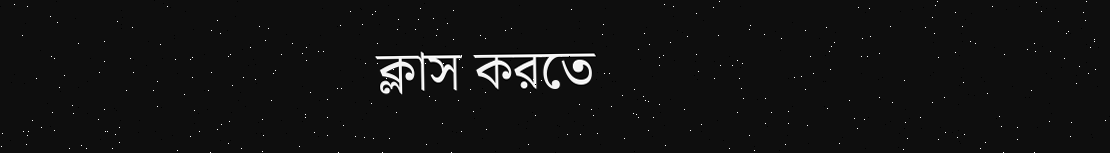ক্লাস করতে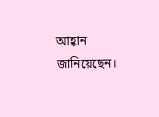আহ্বান জানিয়েছেন।